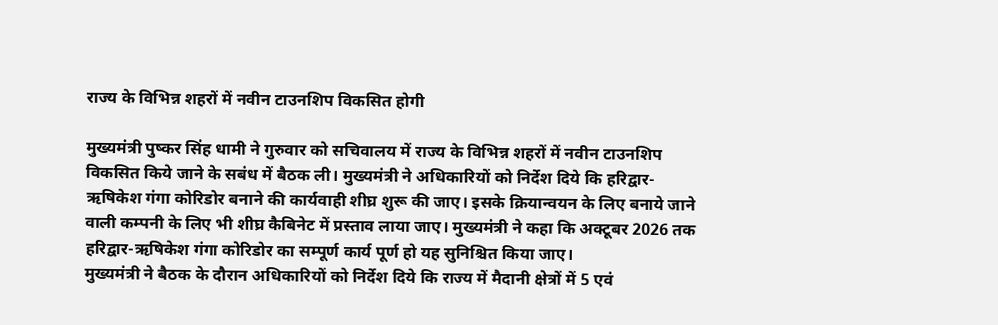राज्य के विभिन्न शहरों में नवीन टाउनशिप विकसित होगी

मुख्यमंत्री पुष्कर सिंह धामी ने गुरुवार को सचिवालय में राज्य के विभिन्न शहरों में नवीन टाउनशिप विकसित किये जाने के सबंध में बैठक ली। मुख्यमंत्री ने अधिकारियों को निर्देश दिये कि हरिद्वार-ऋषिकेश गंगा कोरिडोर बनाने की कार्यवाही शीघ्र शुरू की जाए। इसके क्रियान्वयन के लिए बनाये जाने वाली कम्पनी के लिए भी शीघ्र कैबिनेट में प्रस्ताव लाया जाए। मुख्यमंत्री ने कहा कि अक्टूबर 2026 तक हरिद्वार-ऋषिकेश गंगा कोरिडोर का सम्पूर्ण कार्य पूर्ण हो यह सुनिश्चित किया जाए।
मुख्यमंत्री ने बैठक के दौरान अधिकारियों को निर्देश दिये कि राज्य में मैदानी क्षेत्रों में 5 एवं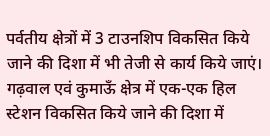पर्वतीय क्षेत्रों में 3 टाउनशिप विकसित किये जाने की दिशा में भी तेजी से कार्य किये जाएं। गढ़वाल एवं कुमाऊँ क्षेत्र में एक-एक हिल स्टेशन विकसित किये जाने की दिशा में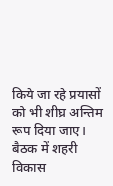किये जा रहे प्रयासों को भी शीघ्र अन्तिम रूप दिया जाए।
बैठक में शहरी विकास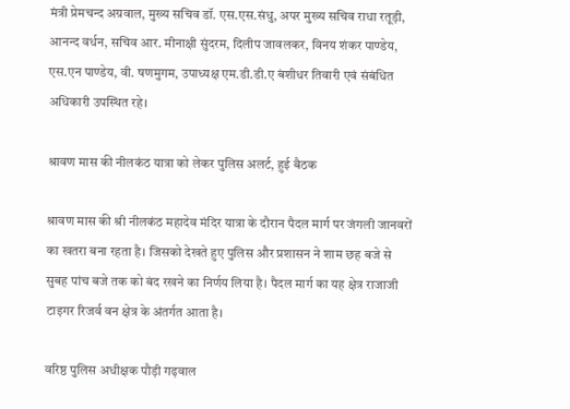मंत्री प्रेमचन्द अग्रवाल, मुख्य सचिव डॉ. एस.एस.संधु, अपर मुख्य सचिव राधा रतूड़ी, आनन्द वर्धन, सचिव आर. मीनाक्षी सुंदरम, दिलीप जावलकर, विनय शंकर पाण्डेय, एस.एन पाण्डेय, वी. षणमुगम, उपाध्यक्ष एम.डी.डी.ए बंशीधर तिवारी एवं संबंधित अधिकारी उपस्थित रहे।

श्रावण मास की नीलकंठ यात्रा को लेकर पुलिस अलर्ट, हुई बैठक

श्रावण मास की श्री नीलकंठ महादेव मंदिर यात्रा के दौरान पैदल मार्ग पर जंगली जानवरों का खतरा बना रहता है। जिसको देखते हुए पुलिस और प्रशासन ने शाम छह बजे से सुबह पांच बजे तक को बंद रखने का निर्णय लिया है। पैदल मार्ग का यह क्षेत्र राजाजी टाइगर रिजर्व वन क्षेत्र के अंतर्गत आता है।

वरिष्ठ पुलिस अधीक्षक पौड़ी गढ़वाल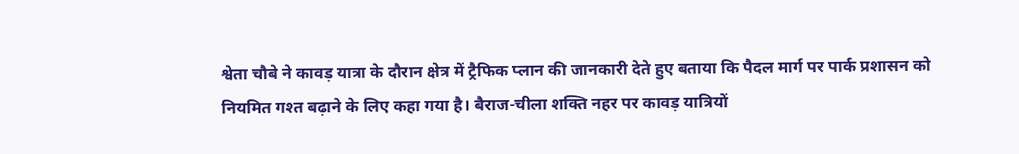श्वेता चौबे ने कावड़ यात्रा के दौरान क्षेत्र में ट्रैफिक प्लान की जानकारी देते हुए बताया कि पैदल मार्ग पर पार्क प्रशासन को नियमित गश्त बढ़ाने के लिए कहा गया है। बैराज-चीला शक्ति नहर पर कावड़ यात्रियों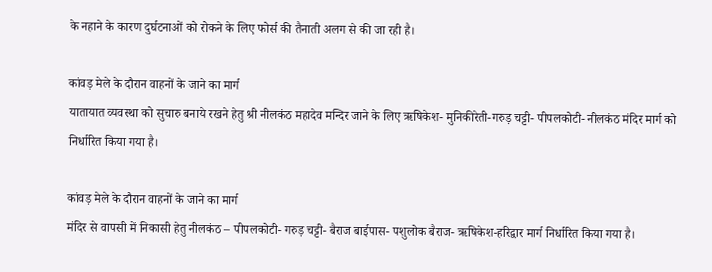के नहाने के कारण दुर्घटनाओं को रोकने के लिए फोर्स की तैनाती अलग से की जा रही है।

कांवड़ मेले के दौरान वाहनों के जाने का मार्ग
यातायात व्यवस्था को सुचारु बनाये रखने हेतु श्री नीलकंठ महादेव मन्दिर जाने के लिए ऋषिकेश- मुनिकीरेती-गरुड़ चट्टी- पीपलकोटी- नीलकंठ मंदिर मार्ग को निर्धारित किया गया है।

कांवड़ मेले के दौरान वाहनों के जाने का मार्ग
मंदिर से वापसी में निकासी हेतु नीलकंठ – पीपलकोटी- गरुड़ चट्टी- बैराज बाईपास- पशुलोक बैराज- ऋषिकेश-हरिद्वार मार्ग निर्धारित किया गया है।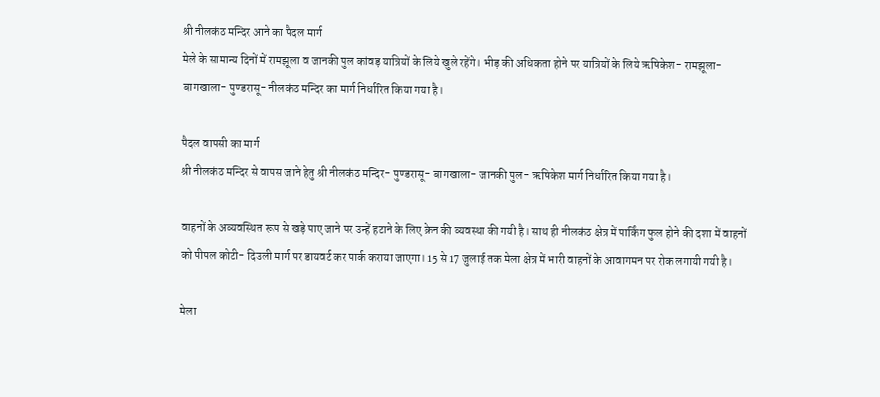श्री नीलकंठ मन्दिर आने का पैदल मार्ग
मेले के सामान्य दिनों में रामझूला व जानकी पुल कांवड़ यात्रियों के लिये खुले रहेंगे। भीड़ की अधिकता होने पर यात्रियों के लिये ऋषिकेश- रामझूला- बागखाला- पुण्डरासू- नीलकंठ मन्दिर का मार्ग निर्धारित किया गया है।

पैदल वापसी का मार्ग
श्री नीलकंठ मन्दिर से वापस जाने हेतु श्री नीलकंठ मन्दिर- पुण्डरासू- बागखाला- जानकी पुल- ऋषिकेश मार्ग निर्धारित किया गया है।

वाहनों के अव्यवस्थित रूप से खड़े पाए जाने पर उन्हें हटाने के लिए क्रेन की व्यवस्था की गयी है। साथ ही नीलकंठ क्षेत्र में पार्किंग फुल होने की दशा में वाहनों को पीपल कोटी- दिउली मार्ग पर डायवर्ट कर पार्क कराया जाएगा। 15 से 17 जुलाई तक मेला क्षेत्र में भारी वाहनों के आवागमन पर रोक लगायी गयी है।

मेला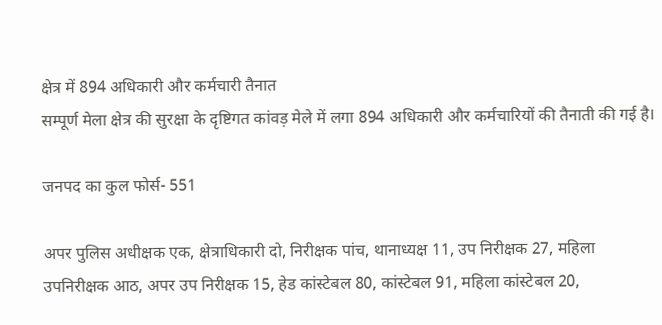क्षेत्र में 894 अधिकारी और कर्मचारी तैनात
सम्पूर्ण मेला क्षेत्र की सुरक्षा के दृष्टिगत कांवड़ मेले में लगा 894 अधिकारी और कर्मचारियों की तैनाती की गई है।

जनपद का कुल फोर्स- 551

अपर पुलिस अधीक्षक एक, क्षेत्राधिकारी दो, निरीक्षक पांच, थानाध्यक्ष 11, उप निरीक्षक 27, महिला उपनिरीक्षक आठ, अपर उप निरीक्षक 15, हेड कांस्टेबल 80, कांस्टेबल 91, महिला कांस्टेबल 20,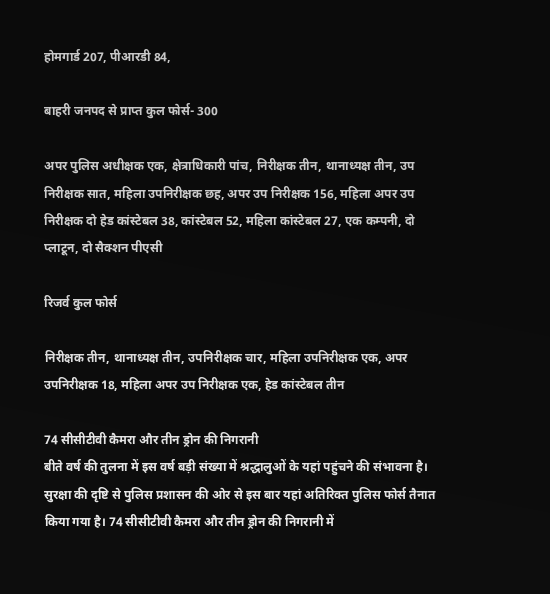होमगार्ड 207, पीआरडी 84,

बाहरी जनपद से प्राप्त कुल फोर्स- 300

अपर पुलिस अधीक्षक एक, क्षेत्राधिकारी पांच, निरीक्षक तीन, थानाध्यक्ष तीन, उप निरीक्षक सात, महिला उपनिरीक्षक छह, अपर उप निरीक्षक 156, महिला अपर उप निरीक्षक दो हेड कांस्टेबल 38, कांस्टेबल 52, महिला कांस्टेबल 27, एक कम्पनी, दो प्लाटून, दो सैक्शन पीएसी

रिजर्व कुल फोर्स

निरीक्षक तीन, थानाध्यक्ष तीन, उपनिरीक्षक चार, महिला उपनिरीक्षक एक, अपर उपनिरीक्षक 18, महिला अपर उप निरीक्षक एक, हेड कांस्टेबल तीन

74 सीसीटीवी कैमरा और तीन ड्रोन की निगरानी
बीते वर्ष की तुलना में इस वर्ष बड़ी संख्या में श्रद्धालुओं के यहां पहुंचने की संभावना है। सुरक्षा की दृष्टि से पुलिस प्रशासन की ओर से इस बार यहां अतिरिक्त पुलिस फोर्स तैनात किया गया है। 74 सीसीटीवी कैमरा और तीन ड्रोन की निगरानी में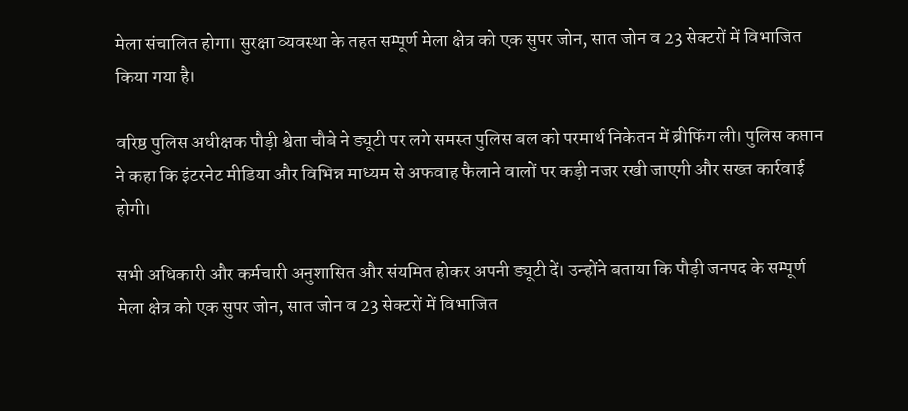मेला संचालित होगा। सुरक्षा व्यवस्था के तहत सम्पूर्ण मेला क्षेत्र को एक सुपर जोन, सात जोन व 23 सेक्टरों में विभाजित किया गया है।

वरिष्ठ पुलिस अधीक्षक पौड़ी श्वेता चौबे ने ड्यूटी पर लगे समस्त पुलिस बल को परमार्थ निकेतन में ब्रीफिंग ली। पुलिस कप्तान ने कहा कि इंटरनेट मीडिया और विभिन्न माध्यम से अफवाह फैलाने वालों पर कड़ी नजर रखी जाएगी और सख्त कार्रवाई होगी।

सभी अधिकारी और कर्मचारी अनुशासित और संयमित होकर अपनी ड्यूटी दें। उन्होंने बताया कि पौड़ी जनपद के सम्पूर्ण मेला क्षेत्र को एक सुपर जोन, सात जोन व 23 सेक्टरों में विभाजित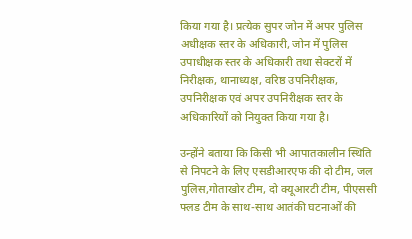किया गया है। प्रत्येक सुपर जोन में अपर पुलिस अधीक्षक स्तर के अधिकारी, जोन में पुलिस उपाधीक्षक स्तर के अधिकारी तथा सेक्टरों में निरीक्षक, थानाध्यक्ष, वरिष्ठ उपनिरीक्षक, उपनिरीक्षक एवं अपर उपनिरीक्षक स्तर के अधिकारियों को नियुक्त किया गया है।

उन्होंने बताया कि किसी भी आपातकालीन स्थिति से निपटने के लिए एसडीआरएफ की दो टीम, जल पुलिस,गोताखोर टीम, दो क्यूआरटी टीम, पीएससी फ्लड टीम के साथ-साथ आतंकी घटनाओं की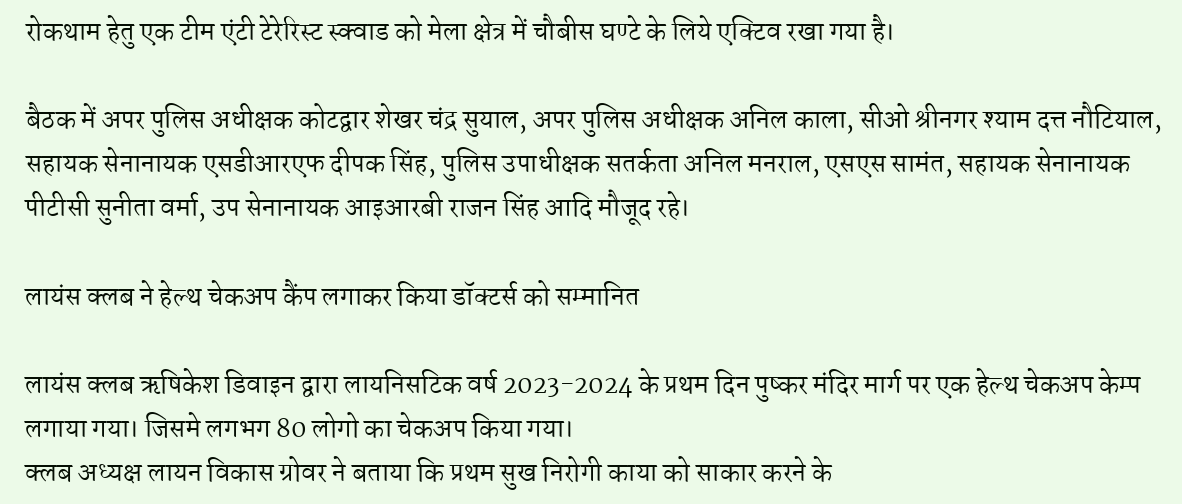रोकथाम हेतु एक टीम एंटी टेरेरिस्ट स्क्वाड को मेला क्षेत्र में चौबीस घण्टे के लिये एक्टिव रखा गया है।

बैठक में अपर पुलिस अधीक्षक कोटद्वार शेखर चंद्र सुयाल, अपर पुलिस अधीक्षक अनिल काला, सीओ श्रीनगर श्याम दत्त नौटियाल, सहायक सेनानायक एसडीआरएफ दीपक सिंह, पुलिस उपाधीक्षक सतर्कता अनिल मनराल, एसएस सामंत, सहायक सेनानायक पीटीसी सुनीता वर्मा, उप सेनानायक आइआरबी राजन सिंह आदि मौजूद रहे।

लायंस क्लब ने हेल्थ चेकअप कैंप लगाकर किया डॉक्टर्स को सम्मानित

लायंस क्लब ऋषिकेश डिवाइन द्वारा लायनिसटिक वर्ष 2023-2024 के प्रथम दिन पुष्कर मंदिर मार्ग पर एक हेल्थ चेकअप केम्प लगाया गया। जिसमे लगभग 80 लोगो का चेकअप किया गया।
क्लब अध्यक्ष लायन विकास ग्रोवर ने बताया कि प्रथम सुख निरोगी काया को साकार करने के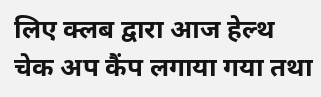लिए क्लब द्वारा आज हेल्थ चेक अप कैंप लगाया गया तथा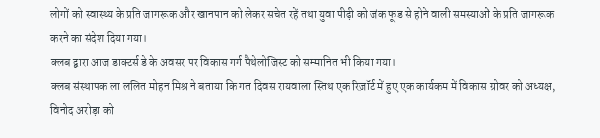लोगों को स्वास्थ्य के प्रति जागरूक और खानपान को लेकर सचेत रहें तथा युवा पीढ़ी को जंक फूड से होने वाली समस्याओं के प्रति जागरूक करने का संदेश दिया गया।
क्लब द्बारा आज डाक्टर्स डे के अवसर पर विकास गर्ग पैथेलोजिस्ट को सम्मानित भी किया गया।
क्लब संस्थापक ला ललित मोहन मिश्र ने बताया कि गत दिवस रायवाला स्तिथ एक रिज़ॉर्ट में हुए एक कार्यकम में विकास ग्रोवर को अध्यक्ष, विनोद अरोड़ा को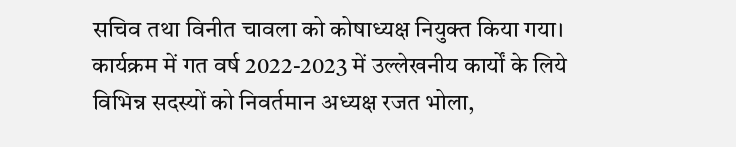सचिव तथा विनीत चावला को कोषाध्यक्ष नियुक्त किया गया। कार्यक्रम में गत वर्ष 2022-2023 में उल्लेखनीय कार्यों के लिये विभिन्न सदस्यों को निवर्तमान अध्यक्ष रजत भोला,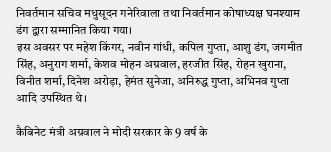निवर्तमान सचिव मधुसूदन गनेरिवाला तथा निवर्तमान कोषाध्यक्ष घनश्याम डंग द्वारा सम्मानित किया गया।
इस अवसर पर महेश किंगर, नवीन गांधी, कपिल गुप्ता, आशु डंग, जगमीत सिंह, अनुराग शर्मा, केशव मोहन अग्रवाल, हरजीत सिंह, रोहन खुराना, विनीत शर्मा, दिनेश अरोड़ा, हेमंत सुनेजा, अनिरुद्ध गुप्ता, अभिनव गुप्ता आदि उपस्थित थे।

कैबिनेट मंत्री अग्रवाल ने मोदी सरकार के 9 वर्ष के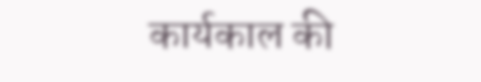कार्यकाल की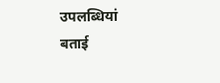उपलब्धियां बताई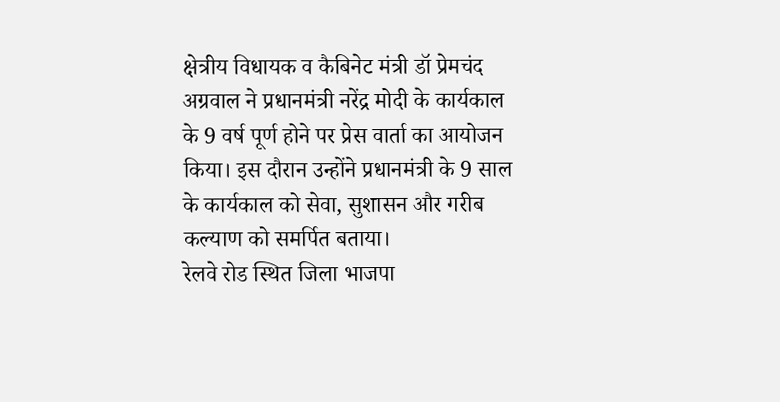क्षेत्रीय विधायक व कैबिनेट मंत्री डॉ प्रेमचंद अग्रवाल ने प्रधानमंत्री नरेंद्र मोदी के कार्यकाल के 9 वर्ष पूर्ण होने पर प्रेस वार्ता का आयोजन किया। इस दौरान उन्होंने प्रधानमंत्री के 9 साल के कार्यकाल को सेवा, सुशासन और गरीब कल्याण को समर्पित बताया।
रेलवे रोड स्थित जिला भाजपा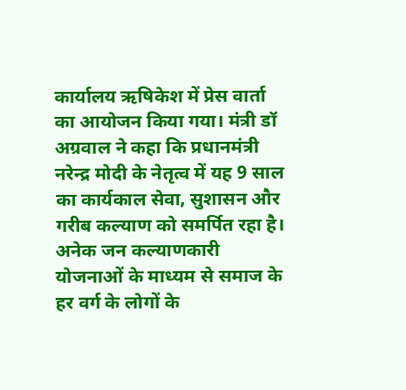कार्यालय ऋषिकेश में प्रेस वार्ता का आयोजन किया गया। मंत्री डॉ अग्रवाल ने कहा कि प्रधानमंत्री नरेन्द्र मोदी के नेतृत्व में यह 9 साल का कार्यकाल सेवा, सुशासन और गरीब कल्याण को समर्पित रहा है। अनेक जन कल्याणकारी योजनाओं के माध्यम से समाज के हर वर्ग के लोगों के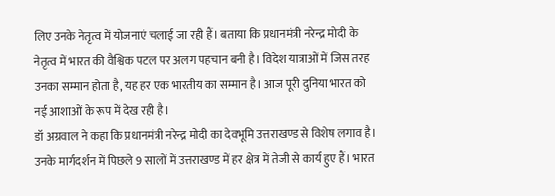लिए उनके नेतृत्व में योजनाएं चलाई जा रही हैं। बताया कि प्रधानमंत्री नरेन्द्र मोदी के नेतृत्व में भारत की वैश्विक पटल पर अलग पहचान बनी है। विदेश यात्राओं में जिस तरह उनका सम्मान होता है, यह हर एक भारतीय का सम्मान है। आज पूरी दुनिया भारत को नई आशाओं के रूप में देख रही है।
डॉ अग्रवाल ने कहा कि प्रधानमंत्री नरेन्द्र मोदी का देवभूमि उत्तराखण्ड से विशेष लगाव है। उनके मार्गदर्शन में पिछले 9 सालों में उत्तराखण्ड में हर क्षेत्र में तेजी से कार्य हुए हैं। भारत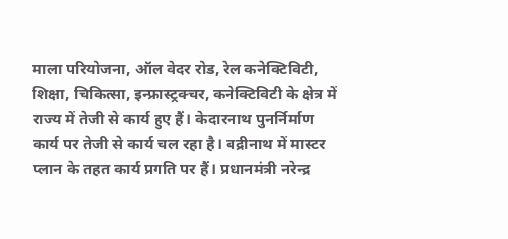माला परियोजना, ऑल वेदर रोड, रेल कनेक्टिविटी, शिक्षा, चिकित्सा, इन्फ्रास्ट्रक्चर, कनेक्टिविटी के क्षेत्र में राज्य में तेजी से कार्य हुए हैं। केदारनाथ पुनर्निर्माण कार्य पर तेजी से कार्य चल रहा है। बद्रीनाथ में मास्टर प्लान के तहत कार्य प्रगति पर हैं। प्रधानमंत्री नरेन्द्र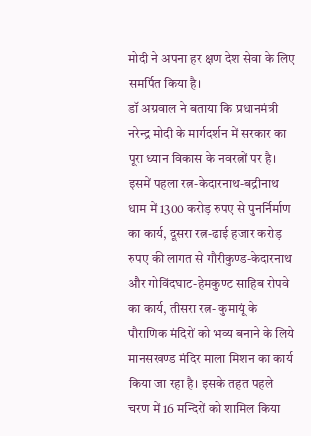मोदी ने अपना हर क्षण देश सेवा के लिए समर्पित किया है।
डॉ अग्रवाल ने बताया कि प्रधानमंत्री नरेन्द्र मोदी के मार्गदर्शन में सरकार का पूरा ध्यान विकास के नवरत्नों पर है। इसमें पहला रत्न-केदारनाथ-बद्रीनाथ धाम में 1300 करोड़ रुपए से पुनर्निर्माण का कार्य, दूसरा रत्न-ढाई हजार करोड़ रुपए की लागत से गौरीकुण्ड-केदारनाथ और गोविंदघाट-हेमकुण्ट साहिब रोपवे का कार्य, तीसरा रत्न- कुमायूं के पौराणिक मंदिरों को भव्य बनाने के लिये मानसखण्ड मंदिर माला मिशन का कार्य किया जा रहा है। इसके तहत पहले चरण में 16 मन्दिरों को शामिल किया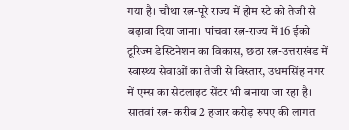गया है। चौथा रत्न-पूरे राज्य में होम स्टे को तेजी से बढ़ावा दिया जाना। पांचवा रत्न-राज्य में 16 ईको टूरिज्म डेस्टिनेशन का विकास, छठा रत्न-उत्तराखंड में स्वास्थ्य सेवाओं का तेजी से विस्तार, उधमसिंह नगर में एम्स का सेटलाइट सेंटर भी बनाया जा रहा है। सातवां रत्न- करीब 2 हजार करोड़ रुपए की लागत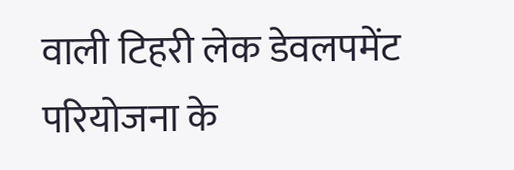वाली टिहरी लेक डेवलपमेंट परियोजना के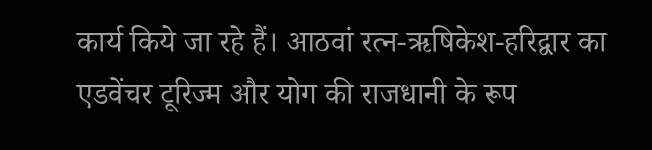कार्य किये जा रहे हैं। आठवां रत्न-ऋषिकेश-हरिद्वार का एडवेंचर टूरिज्म और योग की राजधानी के रूप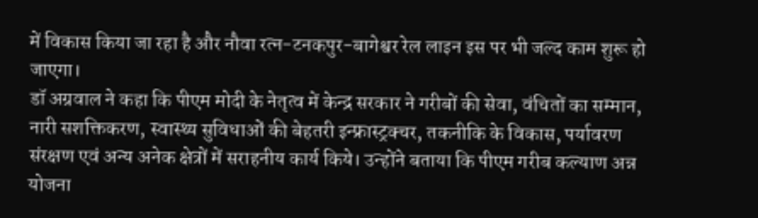में विकास किया जा रहा है और नौवा रत्न-टनकपुर-बागेश्वर रेल लाइन इस पर भी जल्द काम शुरू हो जाएगा।
डॉ अग्रवाल ने कहा कि पीएम मोदी के नेतृत्व में केन्द्र सरकार ने गरीबों की सेवा, वंचितों का सम्मान, नारी सशक्तिकरण, स्वास्थ्य सुविधाओं की बेहतरी इन्फ्रास्ट्रक्चर, तकनीकि के विकास, पर्यावरण संरक्षण एवं अन्य अनेक क्षेत्रों में सराहनीय कार्य किये। उन्होंने बताया कि पीएम गरीब कल्याण अन्न योजना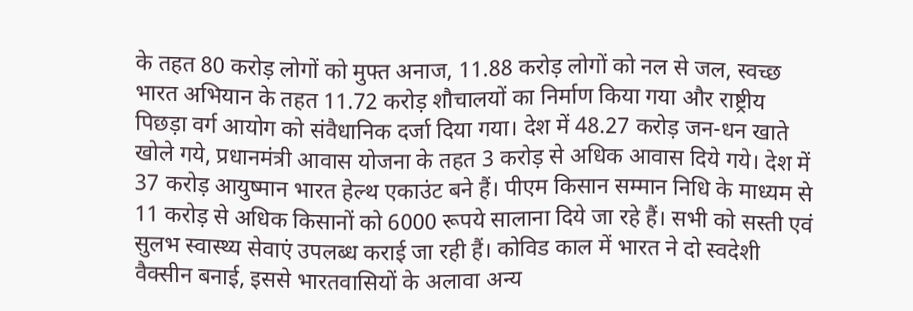के तहत 80 करोड़ लोगों को मुफ्त अनाज, 11.88 करोड़ लोगों को नल से जल, स्वच्छ भारत अभियान के तहत 11.72 करोड़ शौचालयों का निर्माण किया गया और राष्ट्रीय पिछड़ा वर्ग आयोग को संवैधानिक दर्जा दिया गया। देश में 48.27 करोड़ जन-धन खाते खोले गये, प्रधानमंत्री आवास योजना के तहत 3 करोड़ से अधिक आवास दिये गये। देश में 37 करोड़ आयुष्मान भारत हेल्थ एकाउंट बने हैं। पीएम किसान सम्मान निधि के माध्यम से 11 करोड़ से अधिक किसानों को 6000 रूपये सालाना दिये जा रहे हैं। सभी को सस्ती एवं सुलभ स्वास्थ्य सेवाएं उपलब्ध कराई जा रही हैं। कोविड काल में भारत ने दो स्वदेशी वैक्सीन बनाई, इससे भारतवासियों के अलावा अन्य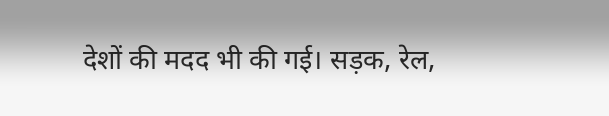देशों की मदद भी की गई। सड़क, रेल,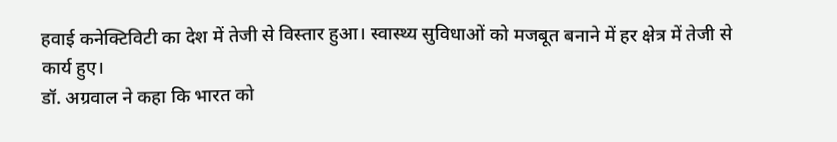हवाई कनेक्टिविटी का देश में तेजी से विस्तार हुआ। स्वास्थ्य सुविधाओं को मजबूत बनाने में हर क्षेत्र में तेजी से कार्य हुए।
डॉ. अग्रवाल ने कहा कि भारत को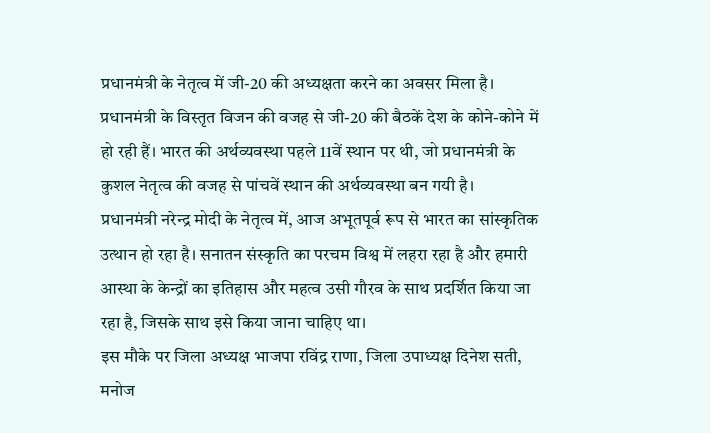प्रधानमंत्री के नेतृत्व में जी-20 की अध्यक्षता करने का अवसर मिला है। प्रधानमंत्री के विस्तृत विजन की वजह से जी-20 की बैठकें देश के कोने-कोने में हो रही हैं। भारत की अर्थव्यवस्था पहले 11वें स्थान पर थी, जो प्रधानमंत्री के कुशल नेतृत्व की वजह से पांचवें स्थान की अर्थव्यवस्था बन गयी है।
प्रधानमंत्री नरेन्द्र मोदी के नेतृत्व में, आज अभूतपूर्व रूप से भारत का सांस्कृतिक उत्थान हो रहा है। सनातन संस्कृति का परचम विश्व में लहरा रहा है और हमारी आस्था के केन्द्रों का इतिहास और महत्व उसी गौरव के साथ प्रदर्शित किया जा रहा है, जिसके साथ इसे किया जाना चाहिए था।
इस मौके पर जिला अध्यक्ष भाजपा रविंद्र राणा, जिला उपाध्यक्ष दिनेश सती, मनोज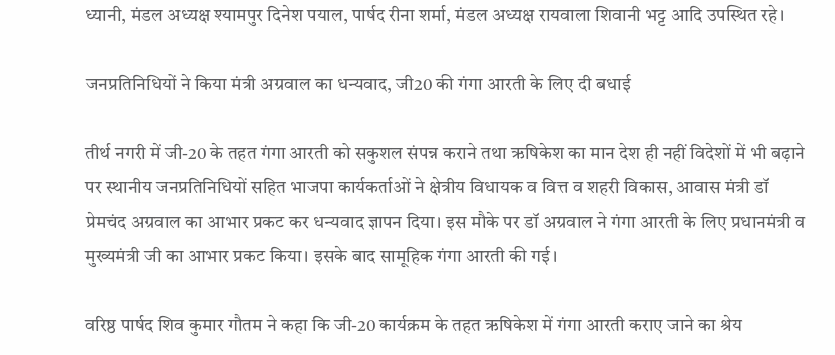ध्यानी, मंडल अध्यक्ष श्यामपुर दिनेश पयाल, पार्षद रीना शर्मा, मंडल अध्यक्ष रायवाला शिवानी भट्ट आदि उपस्थित रहे।

जनप्रतिनिधियों ने किया मंत्री अग्रवाल का धन्यवाद, जी20 की गंगा आरती के लिए दी बधाई

तीर्थ नगरी में जी-20 के तहत गंगा आरती को सकुशल संपन्न कराने तथा ऋषिकेश का मान देश ही नहीं विदेशों में भी बढ़ाने पर स्थानीय जनप्रतिनिधियों सहित भाजपा कार्यकर्ताओं ने क्षेत्रीय विधायक व वित्त व शहरी विकास, आवास मंत्री डॉ प्रेमचंद अग्रवाल का आभार प्रकट कर धन्यवाद ज्ञापन दिया। इस मौके पर डॉ अग्रवाल ने गंगा आरती के लिए प्रधानमंत्री व मुख्यमंत्री जी का आभार प्रकट किया। इसके बाद सामूहिक गंगा आरती की गई।

वरिष्ठ पार्षद शिव कुमार गौतम ने कहा कि जी-20 कार्यक्रम के तहत ऋषिकेश में गंगा आरती कराए जाने का श्रेय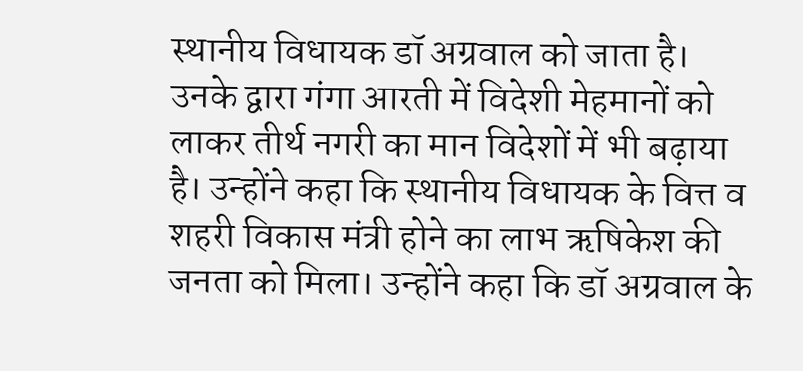स्थानीय विधायक डॉ अग्रवाल को जाता है। उनके द्वारा गंगा आरती में विदेशी मेहमानों को लाकर तीर्थ नगरी का मान विदेशों में भी बढ़ाया है। उन्होंने कहा कि स्थानीय विधायक के वित्त व शहरी विकास मंत्री होने का लाभ ऋषिकेश की जनता को मिला। उन्होंने कहा कि डॉ अग्रवाल के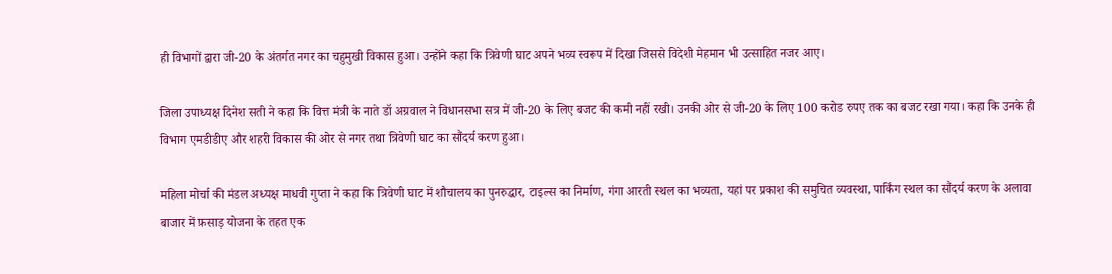ही विभागों द्वारा जी-20 के अंतर्गत नगर का चहुमुखी विकास हुआ। उन्होंने कहा कि त्रिवेणी घाट अपने भव्य स्वरूप में दिखा जिससे विदेशी मेहमान भी उत्साहित नजर आए।

जिला उपाध्यक्ष दिनेश सती ने कहा कि वित्त मंत्री के नाते डॉ अग्रवाल ने विधानसभा सत्र में जी-20 के लिए बजट की कमी नहीं रखी। उनकी ओर से जी-20 के लिए 100 करोड रुपए तक का बजट रखा गया। कहा कि उनके ही विभाग एमडीडीए और शहरी विकास की ओर से नगर तथा त्रिवेणी घाट का सौंदर्य करण हुआ।

महिला मोर्चा की मंडल अध्यक्ष माधवी गुप्ता ने कहा कि त्रिवेणी घाट में शौचालय का पुनरुद्धार, टाइल्स का निर्माण, गंगा आरती स्थल का भव्यता, यहां पर प्रकाश की समुचित व्यवस्था, पार्किंग स्थल का सौंदर्य करण के अलावा बाजार में फ़साड़ योजना के तहत एक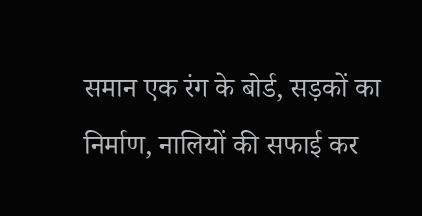समान एक रंग के बोर्ड, सड़कों का निर्माण, नालियों की सफाई कर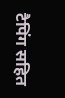टैपिंग सहित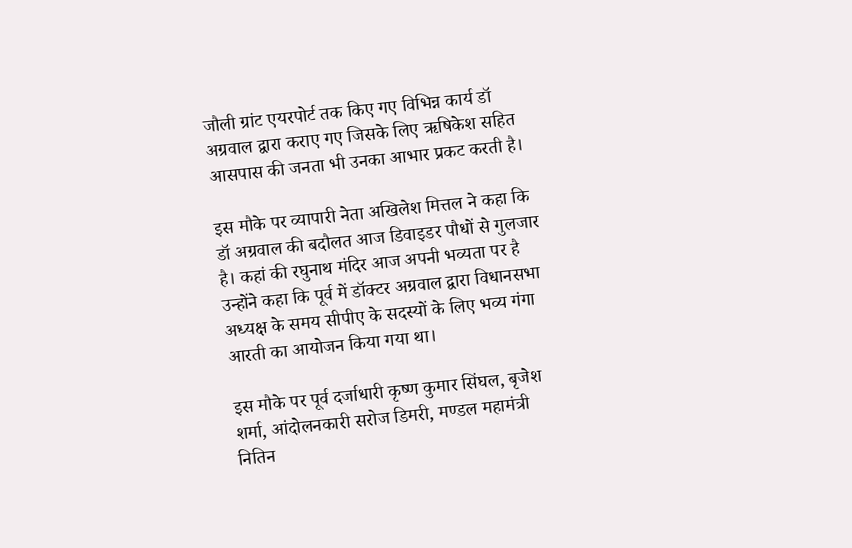जौली ग्रांट एयरपोर्ट तक किए गए विभिन्न कार्य डॉ अग्रवाल द्वारा कराए गए जिसके लिए ऋषिकेश सहित आसपास की जनता भी उनका आभार प्रकट करती है।

इस मौके पर व्यापारी नेता अखिलेश मित्तल ने कहा कि डॉ अग्रवाल की बदौलत आज डिवाइडर पौधों से गुलजार है। कहां की रघुनाथ मंदिर आज अपनी भव्यता पर है उन्होंने कहा कि पूर्व में डॉक्टर अग्रवाल द्वारा विधानसभा अध्यक्ष के समय सीपीए के सदस्यों के लिए भव्य गंगा आरती का आयोजन किया गया था।

इस मौके पर पूर्व दर्जाधारी कृष्ण कुमार सिंघल, बृजेश शर्मा, आंदोलनकारी सरोज डिमरी, मण्डल महामंत्री नितिन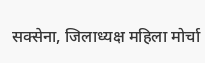सक्सेना, जिलाध्यक्ष महिला मोर्चा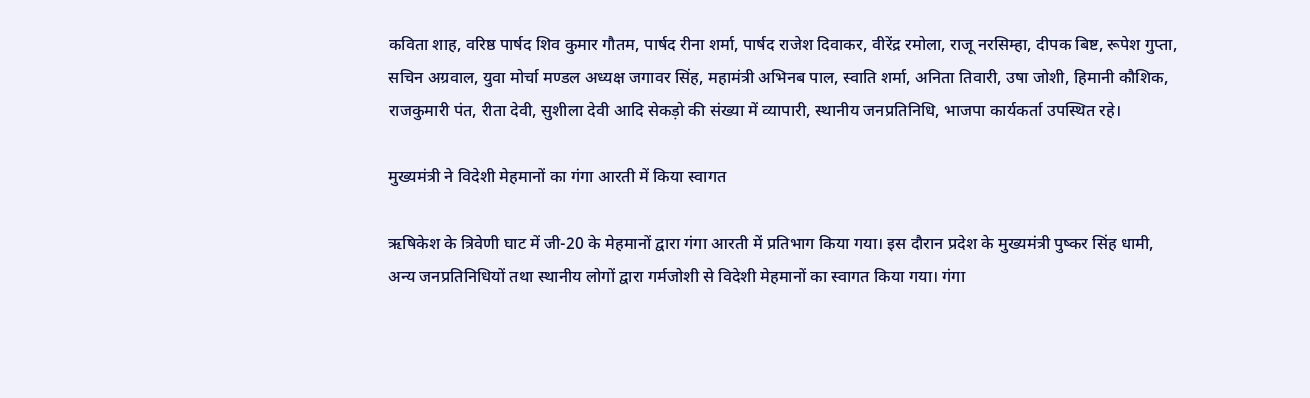कविता शाह, वरिष्ठ पार्षद शिव कुमार गौतम, पार्षद रीना शर्मा, पार्षद राजेश दिवाकर, वीरेंद्र रमोला, राजू नरसिम्हा, दीपक बिष्ट, रूपेश गुप्ता, सचिन अग्रवाल, युवा मोर्चा मण्डल अध्यक्ष जगावर सिंह, महामंत्री अभिनब पाल, स्वाति शर्मा, अनिता तिवारी, उषा जोशी, हिमानी कौशिक, राजकुमारी पंत, रीता देवी, सुशीला देवी आदि सेकड़ो की संख्या में व्यापारी, स्थानीय जनप्रतिनिधि, भाजपा कार्यकर्ता उपस्थित रहे।

मुख्यमंत्री ने विदेशी मेहमानों का गंगा आरती में किया स्वागत

ऋषिकेश के त्रिवेणी घाट में जी-20 के मेहमानों द्वारा गंगा आरती में प्रतिभाग किया गया। इस दौरान प्रदेश के मुख्यमंत्री पुष्कर सिंह धामी, अन्य जनप्रतिनिधियों तथा स्थानीय लोगों द्वारा गर्मजोशी से विदेशी मेहमानों का स्वागत किया गया। गंगा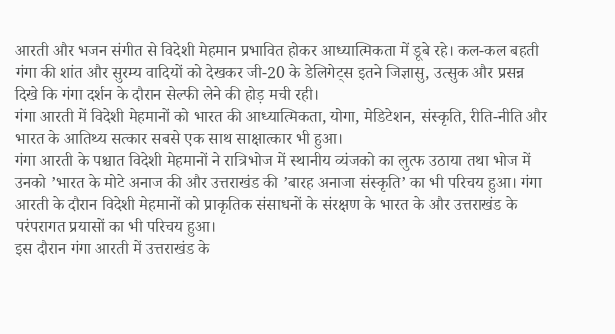आरती और भजन संगीत से विदेशी मेहमान प्रभावित होकर आध्यात्मिकता में डूबे रहे। कल-कल बहती गंगा की शांत और सुरम्य वादियों को देखकर जी-20 के डेलिगेट्स इतने जिज्ञासु, उत्सुक और प्रसन्न दिखे कि गंगा दर्शन के दौरान सेल्फी लेने की होड़ मची रही।
गंगा आरती में विदेशी मेहमानों को भारत की आध्यात्मिकता, योगा, मेडिटेशन, संस्कृति, रीति-नीति और भारत के आतिथ्य सत्कार सबसे एक साथ साक्षात्कार भी हुआ।
गंगा आरती के पश्चात विदेशी मेहमानों ने रात्रिभोज में स्थानीय व्यंजको का लुत्फ उठाया तथा भोज में उनको ’भारत के मोटे अनाज की और उत्तराखंड की ’बारह अनाजा संस्कृति’ का भी परिचय हुआ। गंगा आरती के दौरान विदेशी मेहमानों को प्राकृतिक संसाधनों के संरक्षण के भारत के और उत्तराखंड के परंपरागत प्रयासों का भी परिचय हुआ।
इस दौरान गंगा आरती में उत्तराखंड के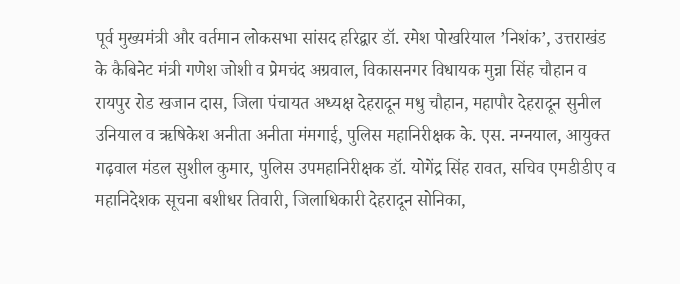पूर्व मुख्यमंत्री और वर्तमान लोकसभा सांसद हरिद्वार डॉ. रमेश पोखरियाल ’निशंक’, उत्तराखंड के कैबिनेट मंत्री गणेश जोशी व प्रेमचंद अग्रवाल, विकासनगर विधायक मुन्ना सिंह चौहान व रायपुर रोड खजान दास, जिला पंचायत अध्यक्ष देहरादून मधु चौहान, महापौर देहरादून सुनील उनियाल व ऋषिकेश अनीता अनीता मंमगाई, पुलिस महानिरीक्षक के. एस. नग्नयाल, आयुक्त गढ़वाल मंडल सुशील कुमार, पुलिस उपमहानिरीक्षक डॉ. योगेंद्र सिंह रावत, सचिव एमडीडीए व महानिदेशक सूचना बशीधर तिवारी, जिलाधिकारी देहरादून सोनिका,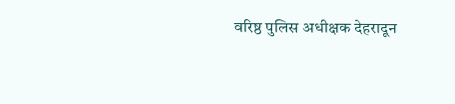वरिष्ठ पुलिस अधीक्षक देहरादून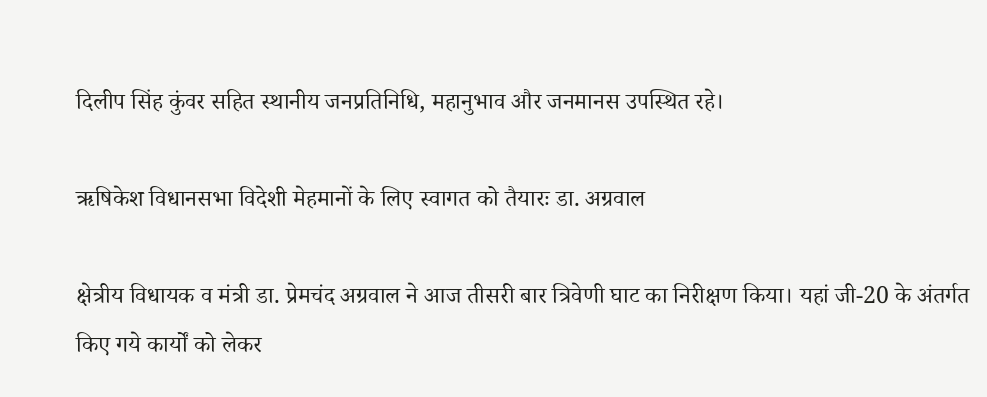दिलीप सिंह कुंवर सहित स्थानीय जनप्रतिनिधि, महानुभाव और जनमानस उपस्थित रहे।

ऋषिकेश विधानसभा विदेशी मेहमानों के लिए स्वागत को तैयारः डा. अग्रवाल

क्षेत्रीय विधायक व मंत्री डा. प्रेमचंद अग्रवाल ने आज तीसरी बार त्रिवेणी घाट का निरीक्षण किया। यहां जी-20 के अंतर्गत किए गये कार्यों को लेकर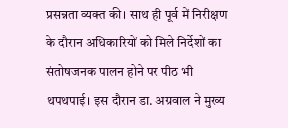प्रसन्नता व्यक्त की। साथ ही पूर्व में निरीक्षण के दौरान अधिकारियों को मिले निर्देशों का संतोषजनक पालन होने पर पीठ भी थपथपाई। इस दौरान डा. अग्रवाल ने मुख्य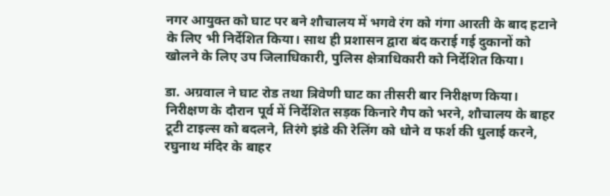नगर आयुक्त को घाट पर बने शौचालय में भगवे रंग को गंगा आरती के बाद हटाने के लिए भी निर्देशित किया। साथ ही प्रशासन द्वारा बंद कराई गई दुकानों को खोलने के लिए उप जिलाधिकारी, पुलिस क्षेत्राधिकारी को निर्देशित किया।

डा. अग्रवाल ने घाट रोड तथा त्रिवेणी घाट का तीसरी बार निरीक्षण किया। निरीक्षण के दौरान पूर्व में निर्देशित सड़क किनारे गैप को भरने, शौचालय के बाहर टूटी टाइल्स को बदलने, तिरंगे झंडे की रेलिंग को धोने व फर्श की धुलाई करने, रघुनाथ मंदिर के बाहर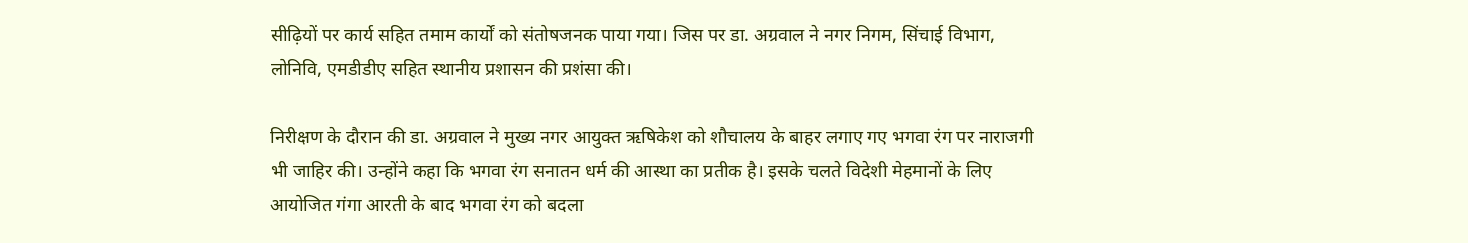सीढ़ियों पर कार्य सहित तमाम कार्यों को संतोषजनक पाया गया। जिस पर डा. अग्रवाल ने नगर निगम, सिंचाई विभाग, लोनिवि, एमडीडीए सहित स्थानीय प्रशासन की प्रशंसा की।

निरीक्षण के दौरान की डा. अग्रवाल ने मुख्य नगर आयुक्त ऋषिकेश को शौचालय के बाहर लगाए गए भगवा रंग पर नाराजगी भी जाहिर की। उन्होंने कहा कि भगवा रंग सनातन धर्म की आस्था का प्रतीक है। इसके चलते विदेशी मेहमानों के लिए आयोजित गंगा आरती के बाद भगवा रंग को बदला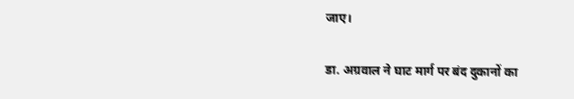जाए।

डा. अग्रवाल ने घाट मार्ग पर बंद दुकानों का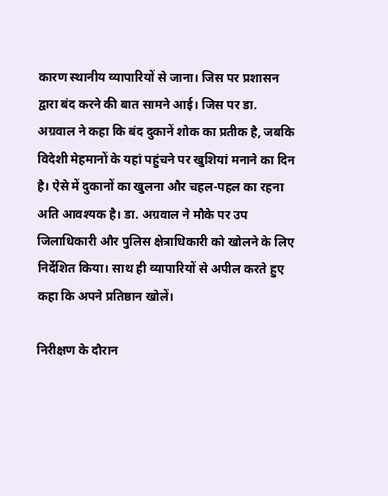कारण स्थानीय व्यापारियों से जाना। जिस पर प्रशासन द्वारा बंद करने की बात सामने आई। जिस पर डा. अग्रवाल ने कहा कि बंद दुकानें शोक का प्रतीक है, जबकि विदेशी मेहमानों के यहां पहुंचने पर खुशियां मनाने का दिन है। ऐसे में दुकानों का खुलना और चहल-पहल का रहना अति आवश्यक है। डा. अग्रवाल ने मौके पर उप जिलाधिकारी और पुलिस क्षेत्राधिकारी को खोलने के लिए निर्देशित किया। साथ ही व्यापारियों से अपील करते हुए कहा कि अपने प्रतिष्ठान खोलें।

निरीक्षण के दौरान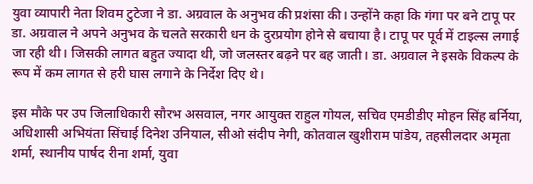युवा व्यापारी नेता शिवम टुटेजा ने डा. अग्रवाल के अनुभव की प्रशंसा की। उन्होंने कहा कि गंगा पर बने टापू पर डा. अग्रवाल ने अपने अनुभव के चलते सरकारी धन के दुरप्रयोग होने से बचाया है। टापू पर पूर्व में टाइल्स लगाई जा रही थी। जिसकी लागत बहुत ज्यादा थी, जो जलस्तर बढ़ने पर बह जाती। डा. अग्रवाल ने इसके विकल्प के रूप में कम लागत से हरी घास लगाने के निर्देश दिए थे।

इस मौके पर उप जिलाधिकारी सौरभ असवाल, नगर आयुक्त राहुल गोयल, सचिव एमडीडीए मोहन सिंह बर्निया, अधिशासी अभियंता सिंचाई दिनेश उनियाल, सीओ संदीप नेगी, कोतवाल खुशीराम पांडेय, तहसीलदार अमृता शर्मा, स्थानीय पार्षद रीना शर्मा, युवा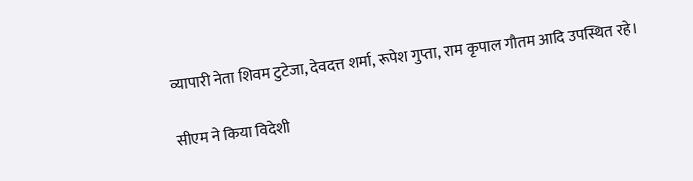व्यापारी नेता शिवम टुटेजा, देवदत्त शर्मा, रूपेश गुप्ता, राम कृपाल गौतम आदि उपस्थित रहे।

सीएम ने किया विदेशी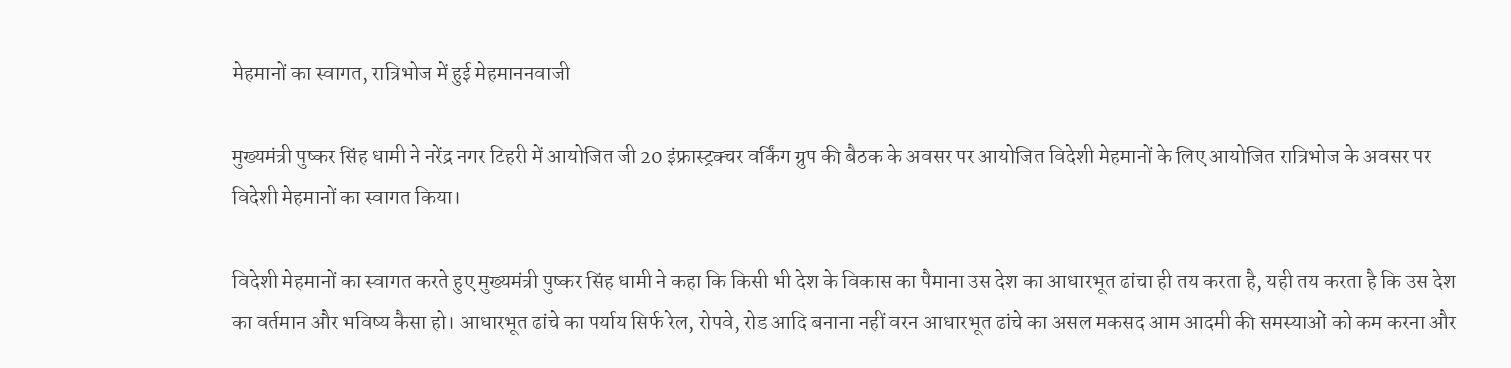मेहमानों का स्वागत, रात्रिभोज में हुई मेहमाननवाजी

मुख्यमंत्री पुष्कर सिंह धामी ने नरेंद्र नगर टिहरी में आयोजित जी 20 इंफ्रास्ट्रक्चर वर्किंग ग्रुप की बैठक के अवसर पर आयोजित विदेशी मेहमानों के लिए आयोजित रात्रिभोज के अवसर पर विदेशी मेहमानों का स्वागत किया।

विदेशी मेहमानों का स्वागत करते हुए मुख्यमंत्री पुष्कर सिंह धामी ने कहा कि किसी भी देश के विकास का पैमाना उस देश का आधारभूत ढांचा ही तय करता है, यही तय करता है कि उस देश का वर्तमान और भविष्य कैसा हो। आधारभूत ढांचे का पर्याय सिर्फ रेल, रोपवे, रोड आदि बनाना नहीं वरन आधारभूत ढांचे का असल मकसद आम आदमी की समस्याओं को कम करना और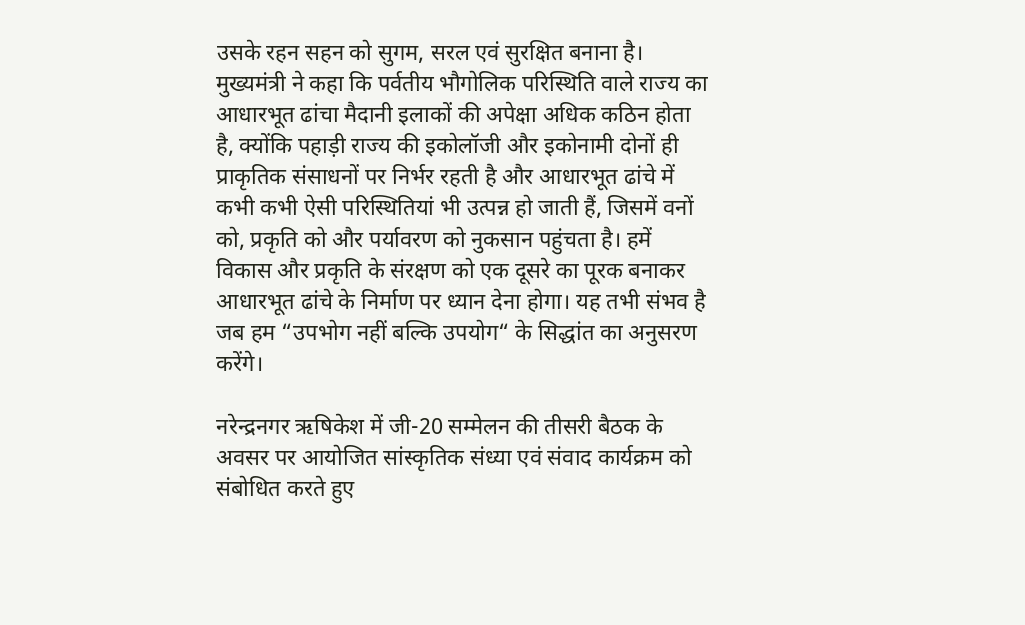उसके रहन सहन को सुगम, सरल एवं सुरक्षित बनाना है। मुख्यमंत्री ने कहा कि पर्वतीय भौगोलिक परिस्थिति वाले राज्य का आधारभूत ढांचा मैदानी इलाकों की अपेक्षा अधिक कठिन होता है, क्योंकि पहाड़ी राज्य की इकोलॉजी और इकोनामी दोनों ही प्राकृतिक संसाधनों पर निर्भर रहती है और आधारभूत ढांचे में कभी कभी ऐसी परिस्थितियां भी उत्पन्न हो जाती हैं, जिसमें वनों को, प्रकृति को और पर्यावरण को नुकसान पहुंचता है। हमें विकास और प्रकृति के संरक्षण को एक दूसरे का पूरक बनाकर आधारभूत ढांचे के निर्माण पर ध्यान देना होगा। यह तभी संभव है जब हम “उपभोग नहीं बल्कि उपयोग“ के सिद्धांत का अनुसरण करेंगे।

नरेन्द्रनगर ऋषिकेश में जी-20 सम्मेलन की तीसरी बैठक के अवसर पर आयोजित सांस्कृतिक संध्या एवं संवाद कार्यक्रम को संबोधित करते हुए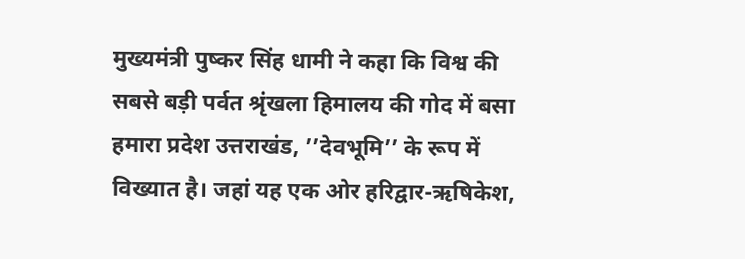मुख्यमंत्री पुष्कर सिंह धामी ने कहा कि विश्व की सबसे बड़ी पर्वत श्रृंखला हिमालय की गोद में बसा हमारा प्रदेश उत्तराखंड, ’’देवभूमि’’ के रूप में विख्यात है। जहां यह एक ओर हरिद्वार-ऋषिकेश,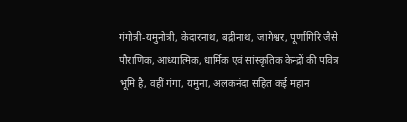गंगोत्री-यमुनोत्री, केदारनाथ, बद्रीनाथ, जागेश्वर, पूर्णागिरि जैसे पौराणिक, आध्यात्मिक, धार्मिक एवं सांस्कृतिक केन्द्रों की पवित्र भूमि है, वहीं गंगा, यमुना, अलकनंदा सहित कई महान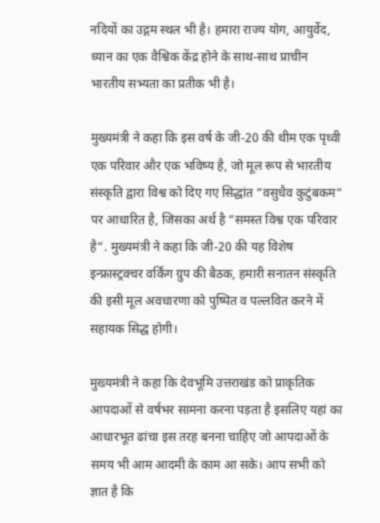नदियों का उद्गम स्थल भी है। हमारा राज्य योग, आयुर्वेद, ध्यान का एक वैश्विक केंद्र होने के साथ-साथ प्राचीन भारतीय सभ्यता का प्रतीक भी है।

मुख्यमंत्री ने कहा कि इस वर्ष के जी-20 की थीम एक पृथ्वी एक परिवार और एक भविष्य है, जो मूल रूप से भारतीय संस्कृति द्वारा विश्व को दिए गए सिद्धांत “वसुधैव कुटुंबकम“ पर आधारित है, जिसका अर्थ है “समस्त विश्व एक परिवार है“. मुख्यमंत्री ने कहा कि जी-20 की यह विशेष इन्फ्रास्ट्रक्चर वर्किंग ग्रुप की बैठक, हमारी सनातन संस्कृति की इसी मूल अवधारणा को पुष्पित व पल्लवित करने में सहायक सिद्ध होगी।

मुख्यमंत्री ने कहा कि देवभूमि उत्तराखंड को प्राकृतिक आपदाओं से वर्षभर सामना करना पड़ता है इसलिए यहां का आधारभूत ढांचा इस तरह बनना चाहिए जो आपदाओं के समय भी आम आदमी के काम आ सके। आप सभी को ज्ञात है कि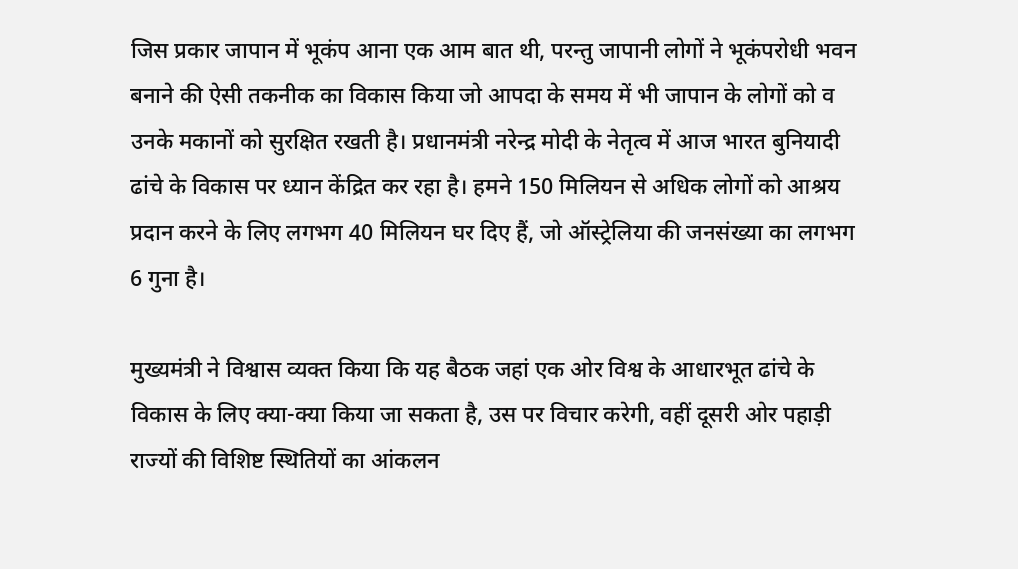जिस प्रकार जापान में भूकंप आना एक आम बात थी, परन्तु जापानी लोगों ने भूकंपरोधी भवन बनाने की ऐसी तकनीक का विकास किया जो आपदा के समय में भी जापान के लोगों को व उनके मकानों को सुरक्षित रखती है। प्रधानमंत्री नरेन्द्र मोदी के नेतृत्व में आज भारत बुनियादी ढांचे के विकास पर ध्यान केंद्रित कर रहा है। हमने 150 मिलियन से अधिक लोगों को आश्रय प्रदान करने के लिए लगभग 40 मिलियन घर दिए हैं, जो ऑस्ट्रेलिया की जनसंख्या का लगभग 6 गुना है।

मुख्यमंत्री ने विश्वास व्यक्त किया कि यह बैठक जहां एक ओर विश्व के आधारभूत ढांचे के विकास के लिए क्या-क्या किया जा सकता है, उस पर विचार करेगी, वहीं दूसरी ओर पहाड़ी राज्यों की विशिष्ट स्थितियों का आंकलन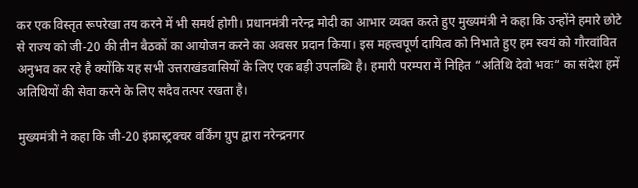कर एक विस्तृत रूपरेखा तय करने में भी समर्थ होगी। प्रधानमंत्री नरेन्द्र मोदी का आभार व्यक्त करते हुए मुख्यमंत्री ने कहा कि उन्होंने हमारे छोटे से राज्य को जी-20 की तीन बैठकों का आयोजन करने का अवसर प्रदान किया। इस महत्त्वपूर्ण दायित्व को निभाते हुए हम स्वयं को गौरवांवित अनुभव कर रहे है क्योंकि यह सभी उत्तराखंडवासियों के लिए एक बड़ी उपलब्धि है। हमारी परम्परा में निहित “अतिथि देवो भवः“ का संदेश हमें अतिथियों की सेवा करने के लिए सदैव तत्पर रखता है।

मुख्यमंत्री ने कहा कि जी-20 इंफ्रास्ट्रक्चर वर्किंग ग्रुप द्वारा नरेन्द्रनगर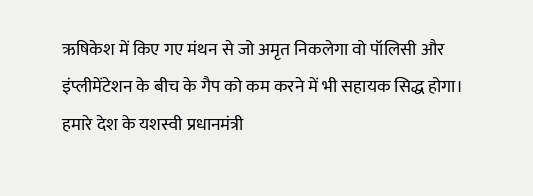ऋषिकेश में किए गए मंथन से जो अमृत निकलेगा वो पॉलिसी और इंप्लीमेंटेशन के बीच के गैप को कम करने में भी सहायक सिद्ध होगा। हमारे देश के यशस्वी प्रधानमंत्री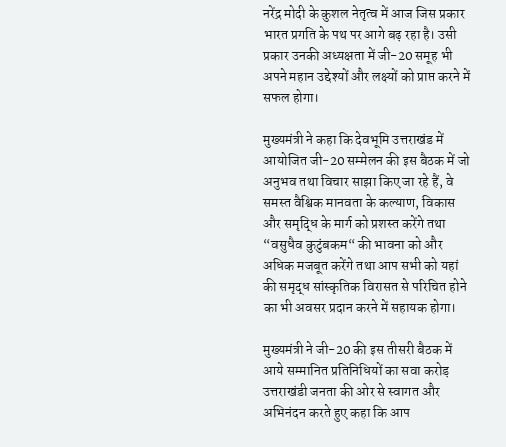नरेंद्र मोदी के कुशल नेतृत्व में आज जिस प्रकार भारत प्रगति के पथ पर आगे बढ़ रहा है। उसी प्रकार उनकी अध्यक्षता में जी-20 समूह भी अपने महान उद्देश्यों और लक्ष्यों को प्राप्त करने में सफल होगा।

मुख्यमंत्री ने कहा कि देवभूमि उत्तराखंड में आयोजित जी-20 सम्मेलन की इस बैठक में जो अनुभव तथा विचार साझा किए जा रहे हैं, वे समस्त वैश्विक मानवता के कल्याण, विकास और समृद्धि के मार्ग को प्रशस्त करेंगे तथा “वसुधैव कुटुंबकम“ की भावना को और अधिक मजबूत करेंगे तथा आप सभी को यहां की समृद्ध सांस्कृतिक विरासत से परिचित होने का भी अवसर प्रदान करने में सहायक होगा।

मुख्यमंत्री ने जी-20 की इस तीसरी बैठक में आये सम्मानित प्रतिनिधियों का सवा करोड़ उत्तराखंडी जनता की ओर से स्वागत और अभिनंदन करते हुए कहा कि आप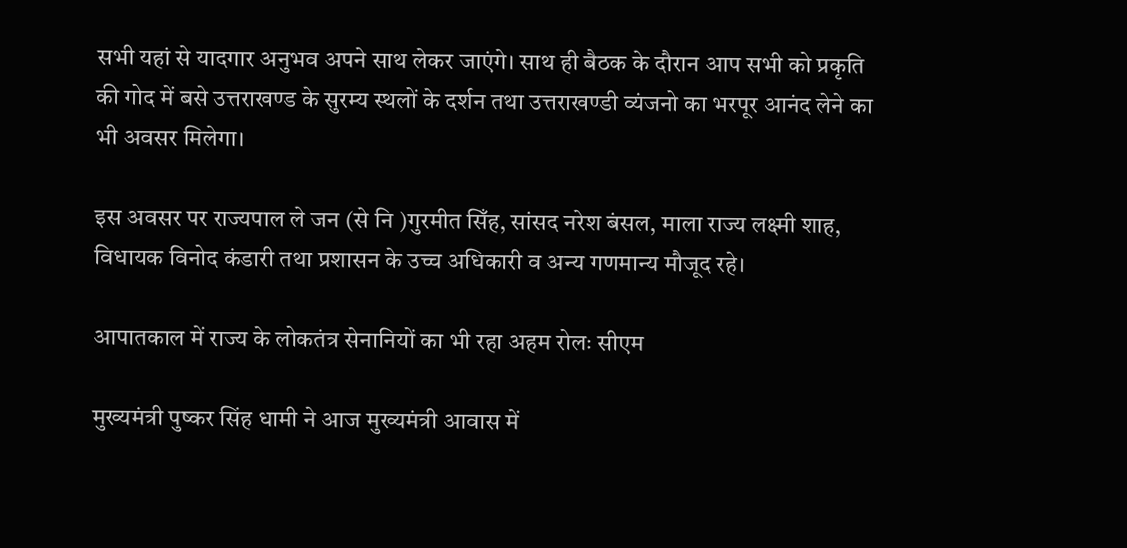सभी यहां से यादगार अनुभव अपने साथ लेकर जाएंगे। साथ ही बैठक के दौरान आप सभी को प्रकृति की गोद में बसे उत्तराखण्ड के सुरम्य स्थलों के दर्शन तथा उत्तराखण्डी व्यंजनो का भरपूर आनंद लेने का भी अवसर मिलेगा।

इस अवसर पर राज्यपाल ले जन (से नि )गुरमीत सिँह, सांसद नरेश बंसल, माला राज्य लक्ष्मी शाह, विधायक विनोद कंडारी तथा प्रशासन के उच्च अधिकारी व अन्य गणमान्य मौजूद रहे।

आपातकाल में राज्य के लोकतंत्र सेनानियों का भी रहा अहम रोलः सीएम

मुख्यमंत्री पुष्कर सिंह धामी ने आज मुख्यमंत्री आवास में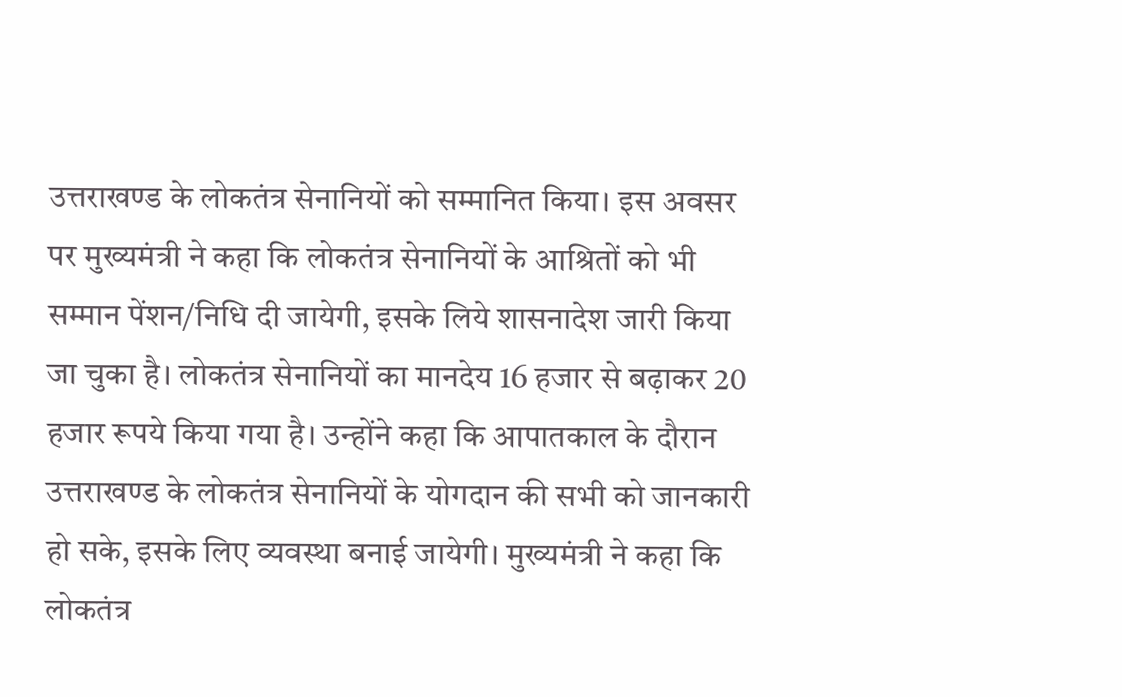उत्तराखण्ड के लोकतंत्र सेनानियों को सम्मानित किया। इस अवसर पर मुख्यमंत्री ने कहा कि लोकतंत्र सेनानियों के आश्रितों को भी सम्मान पेंशन/निधि दी जायेगी, इसके लिये शासनादेश जारी किया जा चुका है। लोकतंत्र सेनानियों का मानदेय 16 हजार से बढ़ाकर 20 हजार रूपये किया गया है। उन्होंने कहा कि आपातकाल के दौरान उत्तराखण्ड के लोकतंत्र सेनानियों के योगदान की सभी को जानकारी हो सके, इसके लिए व्यवस्था बनाई जायेगी। मुख्यमंत्री ने कहा कि लोकतंत्र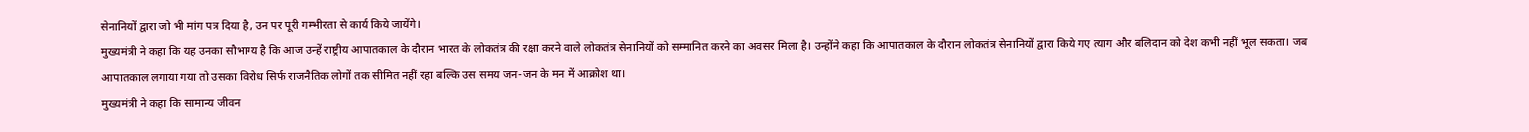सेनानियों द्वारा जो भी मांग पत्र दिया है, उन पर पूरी गम्भीरता से कार्य किये जायेंगे।
मुख्यमंत्री ने कहा कि यह उनका सौभाग्य है कि आज उन्हें राष्ट्रीय आपातकाल के दौरान भारत के लोकतंत्र की रक्षा करने वाले लोकतंत्र सेनानियों को सम्मानित करने का अवसर मिला है। उन्होंने कहा कि आपातकाल के दौरान लोकतंत्र सेनानियों द्वारा किये गए त्याग और बलिदान को देश कभी नहीं भूल सकता। जब आपातकाल लगाया गया तो उसका विरोध सिर्फ राजनैतिक लोगों तक सीमित नहीं रहा बल्कि उस समय जन-जन के मन में आक्रोश था।
मुख्यमंत्री ने कहा कि सामान्य जीवन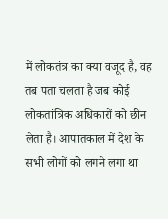में लोकतंत्र का क्या वजूद है, वह तब पता चलता है जब कोई लोकतांत्रिक अधिकारों को छीन लेता है। आपातकाल में देश के सभी लोगों को लगने लगा था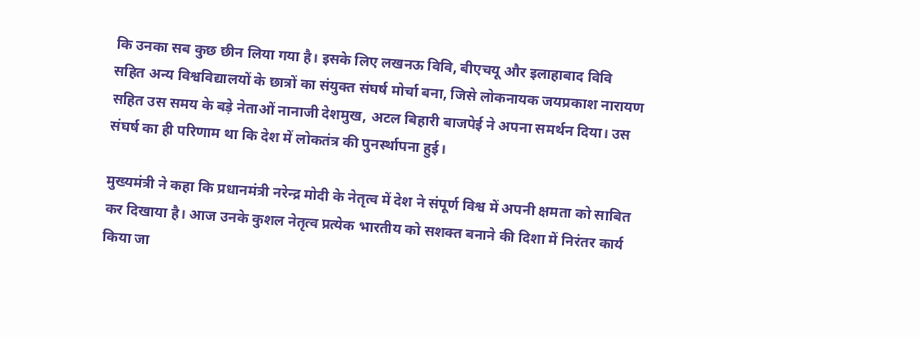कि उनका सब कुछ छीन लिया गया है। इसके लिए लखनऊ विवि, बीएचयू और इलाहाबाद विवि सहित अन्य विश्वविद्यालयों के छात्रों का संयुक्त संघर्ष मोर्चा बना, जिसे लोकनायक जयप्रकाश नारायण सहित उस समय के बड़े नेताओं नानाजी देशमुख, अटल बिहारी बाजपेई ने अपना समर्थन दिया। उस संघर्ष का ही परिणाम था कि देश में लोकतंत्र की पुनर्स्थापना हुई।

मुख्यमंत्री ने कहा कि प्रधानमंत्री नरेन्द्र मोदी के नेतृत्व में देश ने संपूर्ण विश्व में अपनी क्षमता को साबित कर दिखाया है। आज उनके कुशल नेतृत्व प्रत्येक भारतीय को सशक्त बनाने की दिशा में निरंतर कार्य किया जा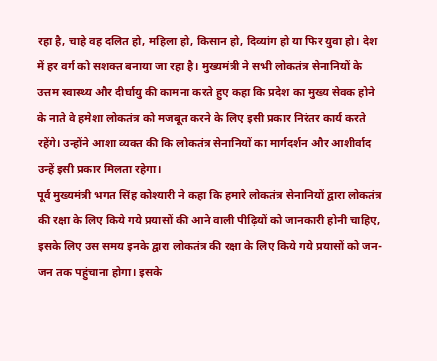रहा है, चाहे वह दलित हो, महिला हो, किसान हो, दिव्यांग हो या फिर युवा हो। देश में हर वर्ग को सशक्त बनाया जा रहा है। मुख्यमंत्री ने सभी लोकतंत्र सेनानियों के उत्तम स्वास्थ्य और दीर्घायु की कामना करते हुए कहा कि प्रदेश का मुख्य सेवक होने के नाते वे हमेशा लोकतंत्र को मजबूत करने के लिए इसी प्रकार निरंतर कार्य करते रहेंगे। उन्होंने आशा व्यक्त की कि लोकतंत्र सेनानियों का मार्गदर्शन और आशीर्वाद उन्हें इसी प्रकार मिलता रहेगा।
पूर्व मुख्यमंत्री भगत सिंह कोश्यारी ने कहा कि हमारे लोकतंत्र सेनानियों द्वारा लोकतंत्र की रक्षा के लिए किये गये प्रयासों की आने वाली पीढ़ियों को जानकारी होनी चाहिए, इसके लिए उस समय इनके द्वारा लोकतंत्र की रक्षा के लिए किये गये प्रयासों को जन-जन तक पहुंचाना होगा। इसके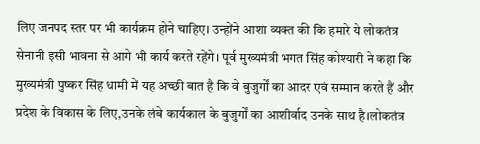लिए जनपद स्तर पर भी कार्यक्रम होने चाहिए। उन्होंने आशा व्यक्त की कि हमारे ये लोकतंत्र सेनानी इसी भावना से आगे भी कार्य करते रहेंगे। पूर्व मुख्यमंत्री भगत सिंह कोश्यारी ने कहा कि मुख्यमंत्री पुष्कर सिंह धामी में यह अच्छी बात है कि वे बुजुर्गों का आदर एवं सम्मान करते हैं और प्रदेश के विकास के लिए,उनके लंबे कार्यकाल के बुजुर्गों का आशीर्वाद उनके साथ है।लोकतंत्र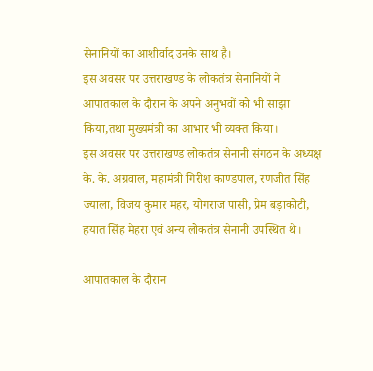सेनानियों का आशीर्वाद उनके साथ है।
इस अवसर पर उत्तराखण्ड के लोकतंत्र सेनानियों ने आपातकाल के दौरान के अपने अनुभवों को भी साझा किया,तथा मुख्यमंत्री का आभार भी व्यक्त किया।
इस अवसर पर उत्तराखण्ड लोकतंत्र सेनानी संगठन के अध्यक्ष के. के. अग्रवाल, महामंत्री गिरीश काण्डपाल, रणजीत सिंह ज्याला, विजय कुमार महर, योगराज पासी, प्रेम बड़ाकोटी, हयात सिंह मेहरा एवं अन्य लोकतंत्र सेनानी उपस्थित थे।

आपातकाल के दौरान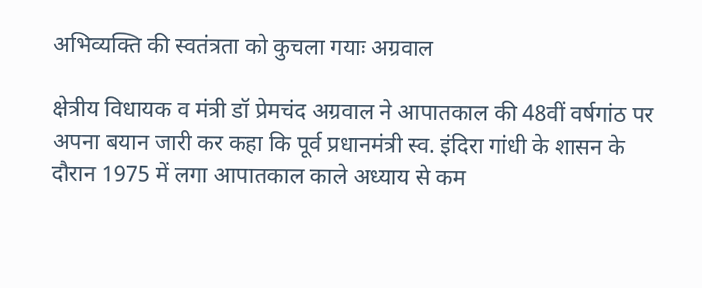अभिव्यक्ति की स्वतंत्रता को कुचला गयाः अग्रवाल

क्षेत्रीय विधायक व मंत्री डॉ प्रेमचंद अग्रवाल ने आपातकाल की 48वीं वर्षगांठ पर अपना बयान जारी कर कहा कि पूर्व प्रधानमंत्री स्व. इंदिरा गांधी के शासन के दौरान 1975 में लगा आपातकाल काले अध्याय से कम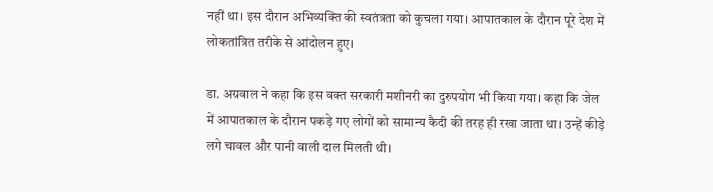नहीं था। इस दौरान अभिव्यक्ति की स्वतंत्रता को कुचला गया। आपातकाल के दौरान पूरे देश में लोकतांत्रित तरीके से आंदोलन हुए।

डा. अग्रवाल ने कहा कि इस वक्त सरकारी मशीनरी का दुरुपयोग भी किया गया। कहा कि जेल में आपातकाल के दौरान पकड़े गए लोगों को सामान्य कैदी की तरह ही रखा जाता था। उन्हें कीड़े लगे चावल और पानी वाली दाल मिलती थी।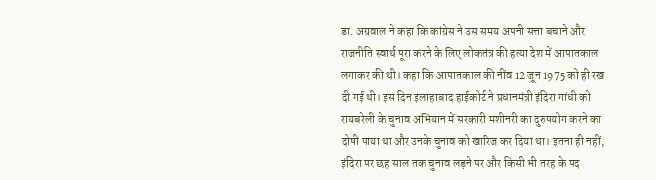डा. अग्रवाल ने कहा कि कांग्रेस ने उस समय अपनी सत्ता बचाने और राजनीति स्वार्थ पूरा करने के लिए लोकतंत्र की हत्या देश में आपातकाल लगाकर की थी। कहा कि आपातकाल की नींव 12 जून 1975 को ही रख दी गई थी। इस दिन इलाहाबाद हाईकोर्ट ने प्रधानमंत्री इंदिरा गांधी को रायबरेली के चुनाव अभियान में सरकारी मशीनरी का दुरुपयोग करने का दोषी पाया था और उनके चुनाव को खारिज कर दिया था। इतना ही नहीं, इंदिरा पर छह साल तक चुनाव लड़ने पर और किसी भी तरह के पद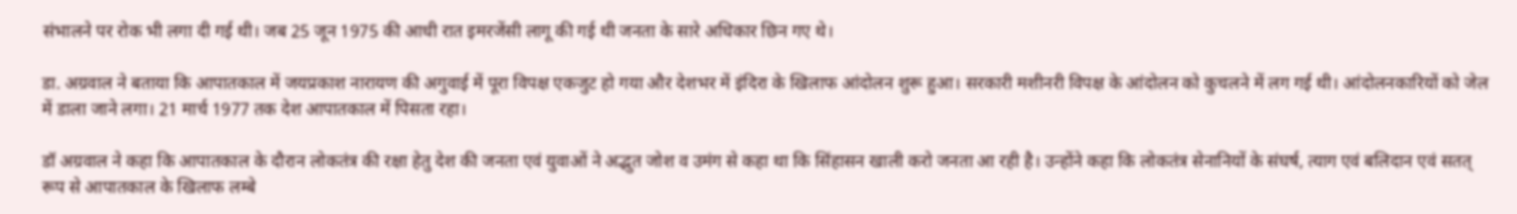संभालने पर रोक भी लगा दी गई थी। जब 25 जून 1975 की आधी रात इमरजेंसी लागू की गई थी जनता के सारे अधिकार छिन गए थे।

डा. अग्रवाल ने बताया कि आपातकाल में जयप्रकाश नारायण की अगुवाई में पूरा विपक्ष एकजुट हो गया और देशभर में इंदिरा के खिलाफ आंदोलन शुरू हुआ। सरकारी मशीनरी विपक्ष के आंदोलन को कुचलने में लग गई थी। आंदोलनकारियों को जेल में डाला जाने लगा। 21 मार्च 1977 तक देश आपातकाल में पिसता रहा।

डॉ अग्रवाल ने कहा कि आपातकाल के दौरान लोकतंत्र की रक्षा हेतु देश की जनता एवं युवाओं ने अद्भुत जोश व उमंग से कहा था कि सिंहासन खाली करो जनता आ रही है। उन्होंने कहा कि लोकतंत्र सेनानियों के संघर्ष, त्याग एवं बलिदान एवं सतत् रूप से आपातकाल के खिलाफ लम्बे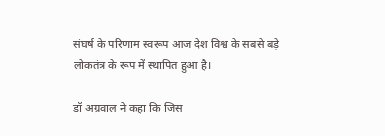संघर्ष के परिणाम स्वरूप आज देश विश्व के सबसे बड़े लोकतंत्र के रूप में स्थापित हुआ है।

डॉ अग्रवाल ने कहा कि जिस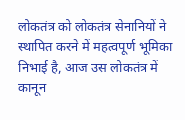लोकतंत्र को लोकतंत्र सेनानियों ने स्थापित करने में महत्वपूर्ण भूमिका निभाई है, आज उस लोकतंत्र में कानून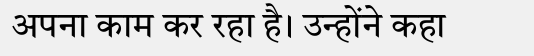अपना काम कर रहा है। उन्होंने कहा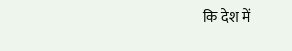कि देश में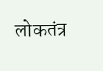लोकतंत्र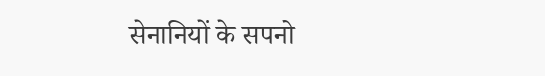सेनानियों के सपनो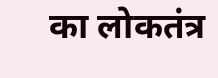का लोकतंत्र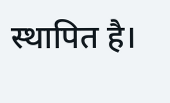स्थापित है।